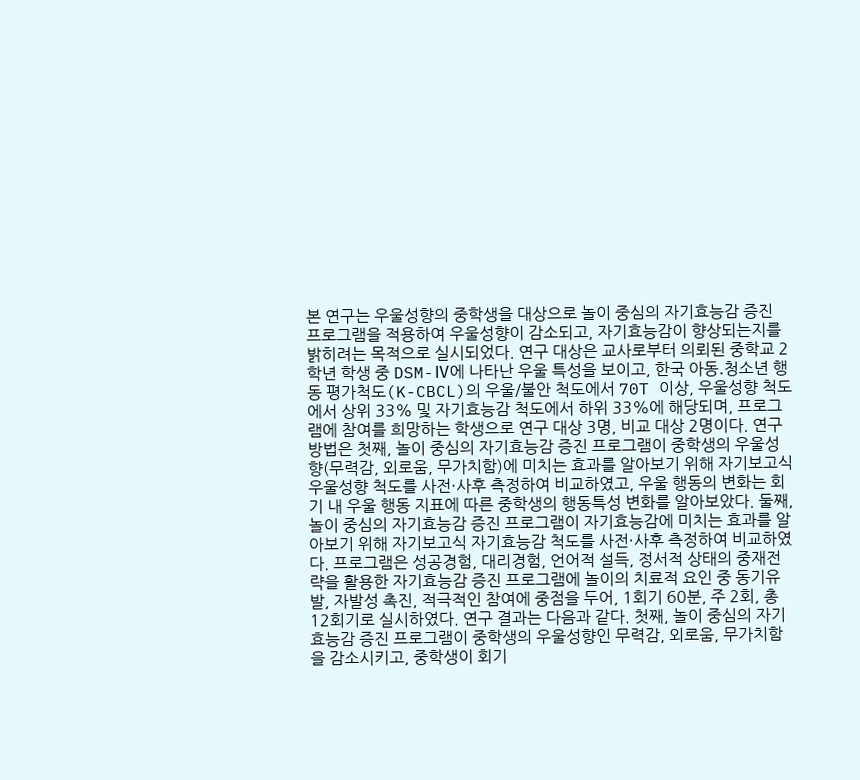본 연구는 우울성향의 중학생을 대상으로 놀이 중심의 자기효능감 증진 프로그램을 적용하여 우울성향이 감소되고, 자기효능감이 향상되는지를 밝히려는 목적으로 실시되었다. 연구 대상은 교사로부터 의뢰된 중학교 2학년 학생 중 DSM-Ⅳ에 나타난 우울 특성을 보이고, 한국 아동․청소년 행동 평가척도(K-CBCL)의 우울/불안 척도에서 70T 이상, 우울성향 척도에서 상위 33% 및 자기효능감 척도에서 하위 33%에 해당되며, 프로그램에 참여를 희망하는 학생으로 연구 대상 3명, 비교 대상 2명이다. 연구 방법은 첫째, 놀이 중심의 자기효능감 증진 프로그램이 중학생의 우울성향(무력감, 외로움, 무가치함)에 미치는 효과를 알아보기 위해 자기보고식 우울성향 척도를 사전·사후 측정하여 비교하였고, 우울 행동의 변화는 회기 내 우울 행동 지표에 따른 중학생의 행동특성 변화를 알아보았다. 둘째, 놀이 중심의 자기효능감 증진 프로그램이 자기효능감에 미치는 효과를 알아보기 위해 자기보고식 자기효능감 척도를 사전·사후 측정하여 비교하였다. 프로그램은 성공경험, 대리경험, 언어적 설득, 정서적 상태의 중재전략을 활용한 자기효능감 증진 프로그램에 놀이의 치료적 요인 중 동기유발, 자발성 촉진, 적극적인 참여에 중점을 두어, 1회기 60분, 주 2회, 총 12회기로 실시하였다. 연구 결과는 다음과 같다. 첫째, 놀이 중심의 자기효능감 증진 프로그램이 중학생의 우울성향인 무력감, 외로움, 무가치함을 감소시키고, 중학생이 회기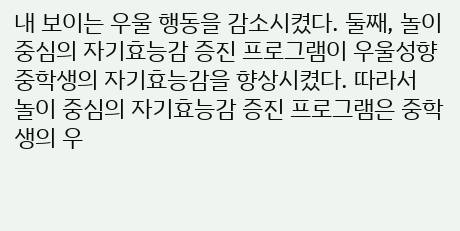내 보이는 우울 행동을 감소시켰다. 둘째, 놀이 중심의 자기효능감 증진 프로그램이 우울성향 중학생의 자기효능감을 향상시켰다. 따라서 놀이 중심의 자기효능감 증진 프로그램은 중학생의 우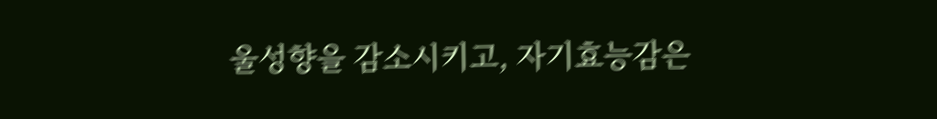울성향을 감소시키고, 자기효능감은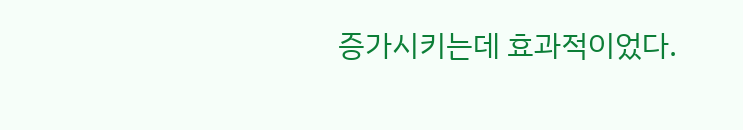증가시키는데 효과적이었다.